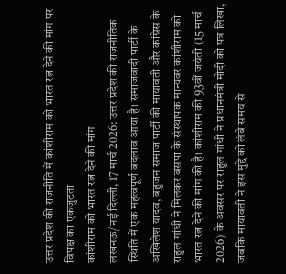उत्तर प्रदेश की राजनीति में कांशीराम को भारत रत्न देने की मांग पर विपक्ष का एकजुटता
कांशीराम को भारत रत्न देने की मांग
लखनऊ/नई दिल्ली, 17 मार्च 2026: उत्तर प्रदेश की राजनीतिक स्थिति में एक महत्वपूर्ण बदलाव आया है। समाजवादी पार्टी के अखिलेश यादव, बहुजन समाज पार्टी की मायावती और कांग्रेस के राहुल गांधी ने मिलकर बसपा के संस्थापक मान्यवर कांशीराम को भारत रत्न देने की मांग की है। कांशीराम की 93वीं जयंती (15 मार्च 2026) के अवसर पर राहुल गांधी ने प्रधानमंत्री मोदी को पत्र लिखा, जबकि मायावती ने इस मुद्दे को लंबे समय से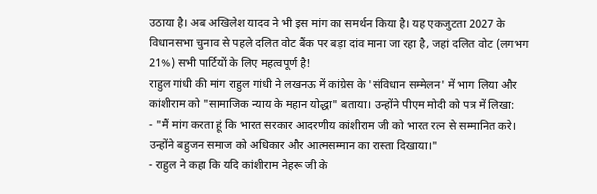उठाया है। अब अखिलेश यादव ने भी इस मांग का समर्थन किया है। यह एकजुटता 2027 के विधानसभा चुनाव से पहले दलित वोट बैंक पर बड़ा दांव माना जा रहा है, जहां दलित वोट (लगभग 21%) सभी पार्टियों के लिए महत्वपूर्ण है!
राहुल गांधी की मांग राहुल गांधी ने लखनऊ में कांग्रेस के 'संविधान सम्मेलन' में भाग लिया और कांशीराम को "सामाजिक न्याय के महान योद्धा" बताया। उन्होंने पीएम मोदी को पत्र में लिखा:
- "मैं मांग करता हूं कि भारत सरकार आदरणीय कांशीराम जी को भारत रत्न से सम्मानित करे। उन्होंने बहुजन समाज को अधिकार और आत्मसम्मान का रास्ता दिखाया।"
- राहुल ने कहा कि यदि कांशीराम नेहरू जी के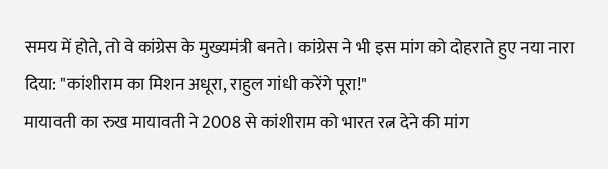समय में होते, तो वे कांग्रेस के मुख्यमंत्री बनते। कांग्रेस ने भी इस मांग को दोहराते हुए नया नारा दिया: "कांशीराम का मिशन अधूरा, राहुल गांधी करेंगे पूरा!"
मायावती का रुख मायावती ने 2008 से कांशीराम को भारत रत्न देने की मांग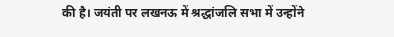की है। जयंती पर लखनऊ में श्रद्धांजलि सभा में उन्होंने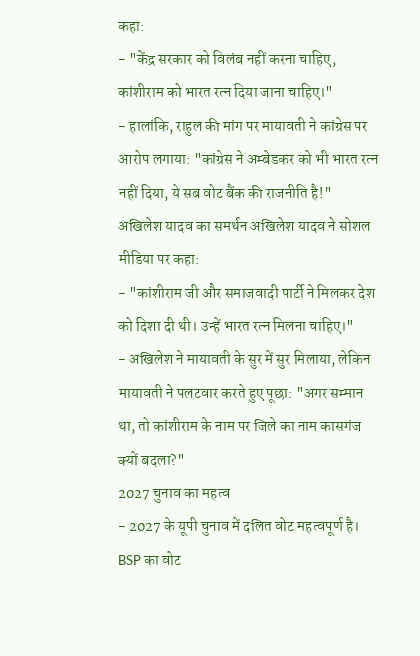कहा:
- "केंद्र सरकार को विलंब नहीं करना चाहिए, कांशीराम को भारत रत्न दिया जाना चाहिए।"
- हालांकि, राहुल की मांग पर मायावती ने कांग्रेस पर आरोप लगाया: "कांग्रेस ने अम्बेडकर को भी भारत रत्न नहीं दिया, ये सब वोट बैंक की राजनीति है!"
अखिलेश यादव का समर्थन अखिलेश यादव ने सोशल मीडिया पर कहा:
- "कांशीराम जी और समाजवादी पार्टी ने मिलकर देश को दिशा दी थी। उन्हें भारत रत्न मिलना चाहिए।"
- अखिलेश ने मायावती के सुर में सुर मिलाया, लेकिन मायावती ने पलटवार करते हुए पूछा: "अगर सम्मान था, तो कांशीराम के नाम पर जिले का नाम कासगंज क्यों बदला?"
2027 चुनाव का महत्व
- 2027 के यूपी चुनाव में दलित वोट महत्वपूर्ण है। BSP का वोट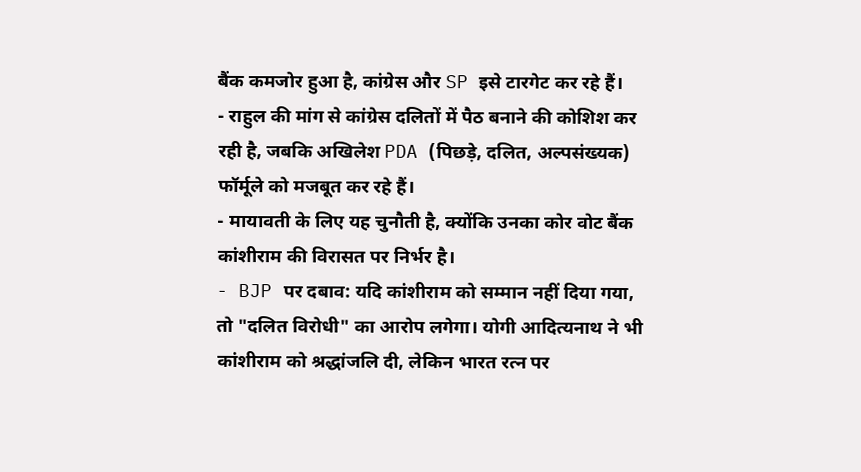बैंक कमजोर हुआ है, कांग्रेस और SP इसे टारगेट कर रहे हैं।
- राहुल की मांग से कांग्रेस दलितों में पैठ बनाने की कोशिश कर रही है, जबकि अखिलेश PDA (पिछड़े, दलित, अल्पसंख्यक) फॉर्मूले को मजबूत कर रहे हैं।
- मायावती के लिए यह चुनौती है, क्योंकि उनका कोर वोट बैंक कांशीराम की विरासत पर निर्भर है।
- BJP पर दबाव: यदि कांशीराम को सम्मान नहीं दिया गया, तो "दलित विरोधी" का आरोप लगेगा। योगी आदित्यनाथ ने भी कांशीराम को श्रद्धांजलि दी, लेकिन भारत रत्न पर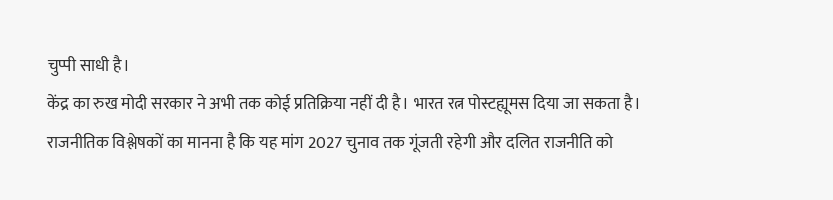चुप्पी साधी है।
केंद्र का रुख मोदी सरकार ने अभी तक कोई प्रतिक्रिया नहीं दी है। भारत रत्न पोस्टह्यूमस दिया जा सकता है। राजनीतिक विश्लेषकों का मानना है कि यह मांग 2027 चुनाव तक गूंजती रहेगी और दलित राजनीति को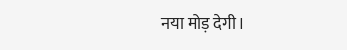नया मोड़ देगी।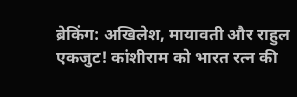ब्रेकिंग: अखिलेश, मायावती और राहुल एकजुट! कांशीराम को भारत रत्न की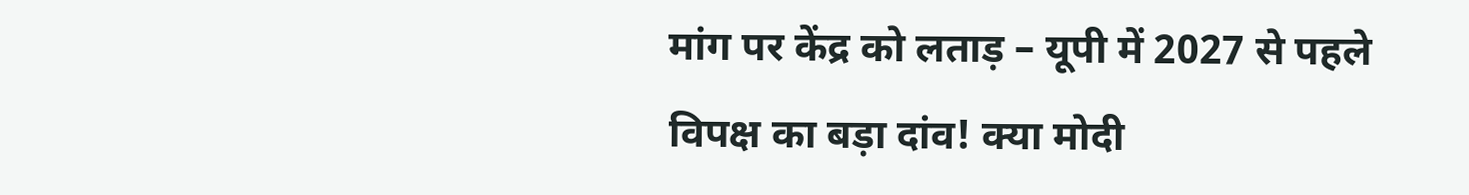मांग पर केंद्र को लताड़ – यूपी में 2027 से पहले विपक्ष का बड़ा दांव! क्या मोदी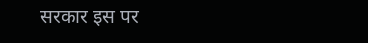सरकार इस पर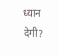ध्यान देगी?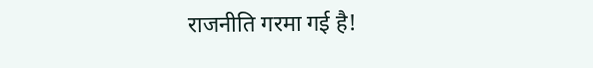राजनीति गरमा गई है!